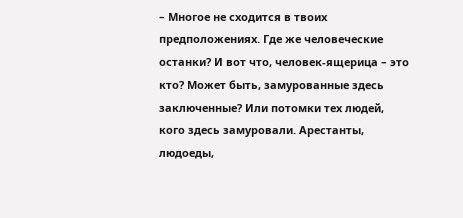– Многое не сходится в твоих предположениях. Где же человеческие останки? И вот что, человек-ящерица – это кто? Может быть, замурованные здесь заключенные? Или потомки тех людей, кого здесь замуровали. Арестанты, людоеды,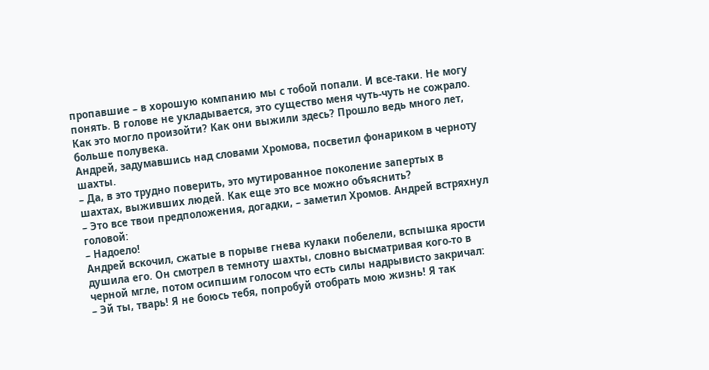пропавшие – в хорошую компанию мы с тобой попали. И все-таки. Не могу понять. В голове не укладывается, это существо меня чуть-чуть не сожрало. Как это могло произойти? Как они выжили здесь? Прошло ведь много лет, больше полувека.
Андрей, задумавшись над словами Хромова, посветил фонариком в черноту шахты.
– Да, в это трудно поверить, это мутированное поколение запертых в шахтах, выживших людей. Как еще это все можно объяснить?
– Это все твои предположения, догадки, – заметил Хромов. Андрей встряхнул головой:
– Надоело!
Андрей вскочил, сжатые в порыве гнева кулаки побелели, вспышка ярости душила его. Он смотрел в темноту шахты, словно высматривая кого-то в черной мгле, потом осипшим голосом что есть силы надрывисто закричал:
– Эй ты, тварь! Я не боюсь тебя, попробуй отобрать мою жизнь! Я так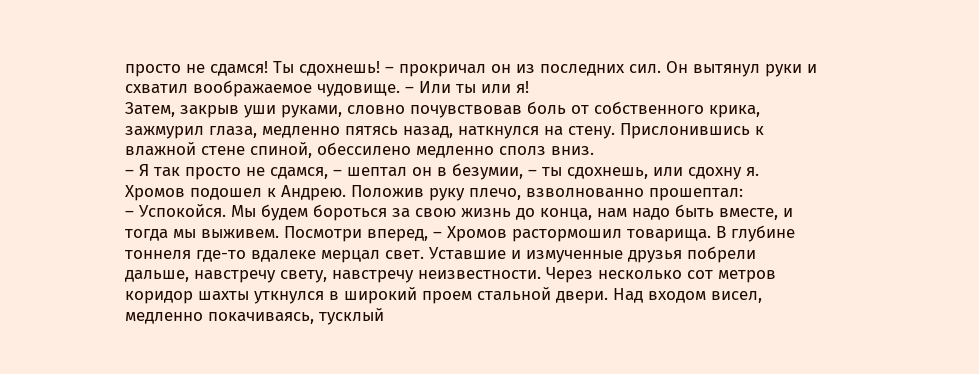просто не сдамся! Ты сдохнешь! – прокричал он из последних сил. Он вытянул руки и схватил воображаемое чудовище. – Или ты или я!
Затем, закрыв уши руками, словно почувствовав боль от собственного крика, зажмурил глаза, медленно пятясь назад, наткнулся на стену. Прислонившись к влажной стене спиной, обессилено медленно сполз вниз.
– Я так просто не сдамся, – шептал он в безумии, – ты сдохнешь, или сдохну я.
Хромов подошел к Андрею. Положив руку плечо, взволнованно прошептал:
– Успокойся. Мы будем бороться за свою жизнь до конца, нам надо быть вместе, и тогда мы выживем. Посмотри вперед, – Хромов растормошил товарища. В глубине тоннеля где-то вдалеке мерцал свет. Уставшие и измученные друзья побрели дальше, навстречу свету, навстречу неизвестности. Через несколько сот метров коридор шахты уткнулся в широкий проем стальной двери. Над входом висел, медленно покачиваясь, тусклый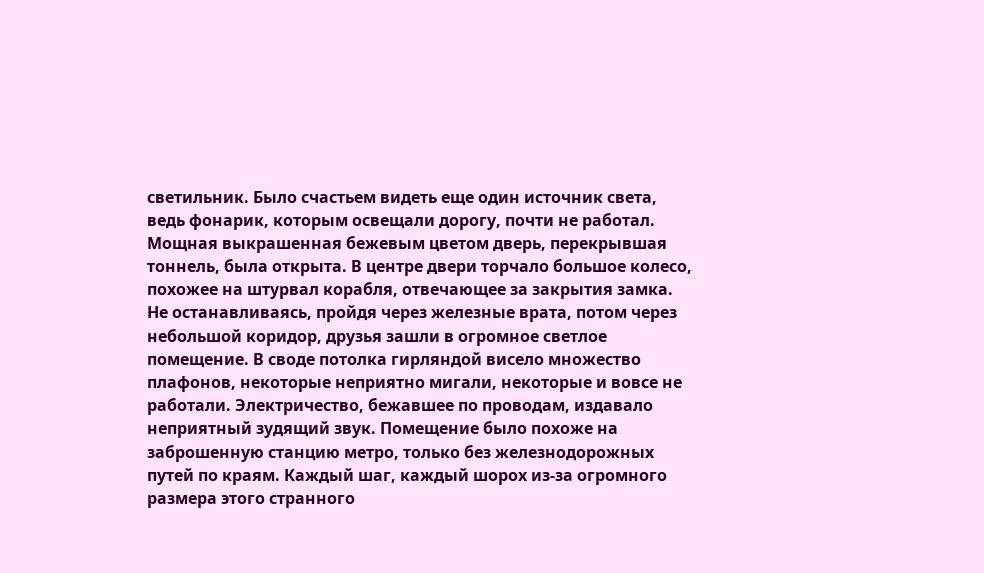светильник. Было счастьем видеть еще один источник света, ведь фонарик, которым освещали дорогу, почти не работал. Мощная выкрашенная бежевым цветом дверь, перекрывшая тоннель, была открыта. В центре двери торчало большое колесо, похожее на штурвал корабля, отвечающее за закрытия замка. Не останавливаясь, пройдя через железные врата, потом через небольшой коридор, друзья зашли в огромное светлое помещение. В своде потолка гирляндой висело множество плафонов, некоторые неприятно мигали, некоторые и вовсе не работали. Электричество, бежавшее по проводам, издавало неприятный зудящий звук. Помещение было похоже на заброшенную станцию метро, только без железнодорожных путей по краям. Каждый шаг, каждый шорох из-за огромного размера этого странного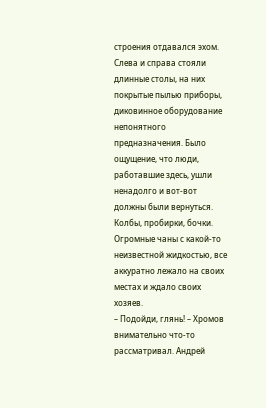строения отдавался эхом. Слева и справа стояли длинные столы, на них покрытые пылью приборы, диковинное оборудование непонятного предназначения. Было ощущение, что люди, работавшие здесь, ушли ненадолго и вот-вот должны были вернуться. Колбы, пробирки, бочки. Огромные чаны с какой-то неизвестной жидкостью, все аккуратно лежало на своих местах и ждало своих хозяев.
– Подойди, глянь! – Хромов внимательно что-то рассматривал. Андрей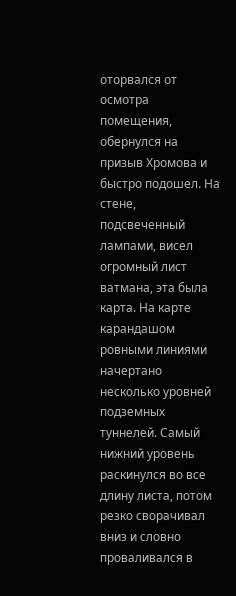оторвался от осмотра помещения, обернулся на призыв Хромова и быстро подошел. На стене, подсвеченный лампами, висел огромный лист ватмана, эта была карта. На карте карандашом ровными линиями начертано несколько уровней подземных туннелей. Самый нижний уровень раскинулся во все длину листа, потом резко сворачивал вниз и словно проваливался в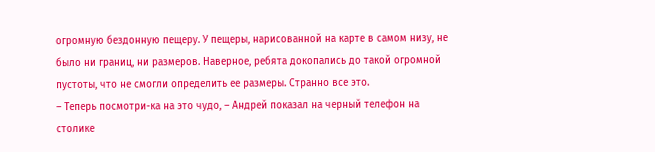огромную бездонную пещеру. У пещеры, нарисованной на карте в самом низу, не было ни границ, ни размеров. Наверное, ребята докопались до такой огромной пустоты, что не смогли определить ее размеры. Странно все это.
– Теперь посмотри-ка на это чудо, – Андрей показал на черный телефон на столике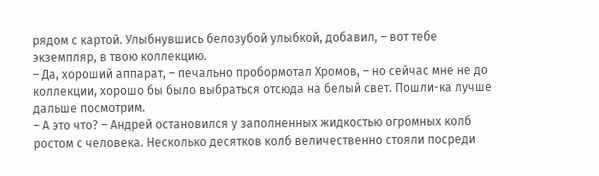рядом с картой. Улыбнувшись белозубой улыбкой, добавил, – вот тебе экземпляр, в твою коллекцию.
– Да, хороший аппарат, – печально пробормотал Хромов, – но сейчас мне не до коллекции, хорошо бы было выбраться отсюда на белый свет. Пошли-ка лучше дальше посмотрим.
– А это что? – Андрей остановился у заполненных жидкостью огромных колб ростом с человека. Несколько десятков колб величественно стояли посреди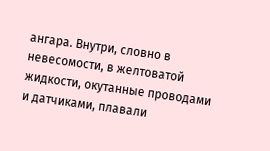ангара. Внутри, словно в невесомости, в желтоватой жидкости, окутанные проводами и датчиками, плавали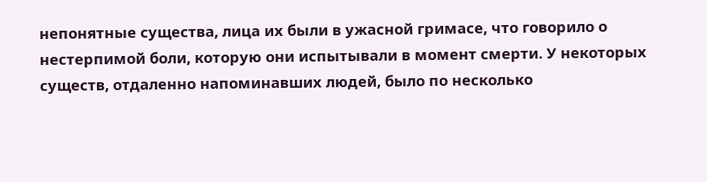непонятные существа, лица их были в ужасной гримасе, что говорило о нестерпимой боли, которую они испытывали в момент смерти. У некоторых существ, отдаленно напоминавших людей, было по несколько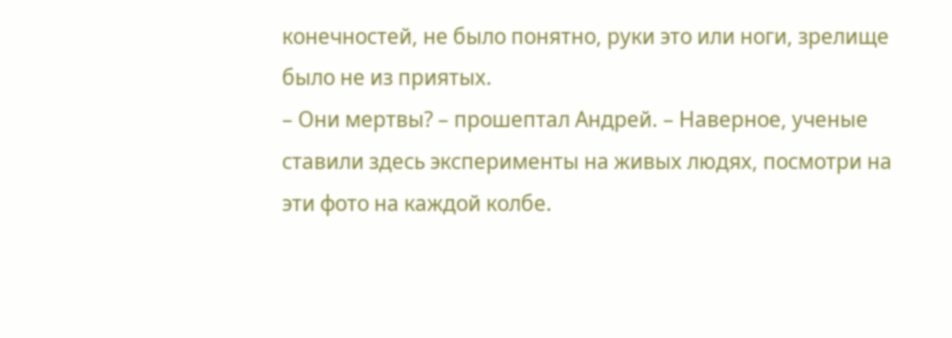конечностей, не было понятно, руки это или ноги, зрелище было не из приятых.
– Они мертвы? – прошептал Андрей. – Наверное, ученые ставили здесь эксперименты на живых людях, посмотри на эти фото на каждой колбе.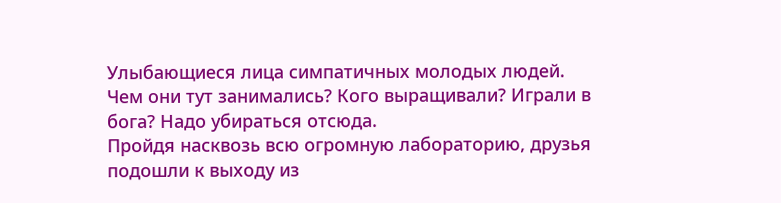Улыбающиеся лица симпатичных молодых людей. Чем они тут занимались? Кого выращивали? Играли в бога? Надо убираться отсюда.
Пройдя насквозь всю огромную лабораторию, друзья подошли к выходу из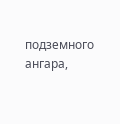подземного ангара,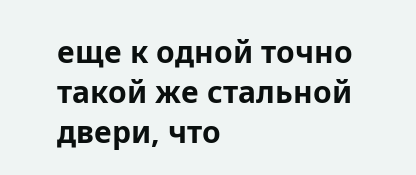еще к одной точно такой же стальной двери, что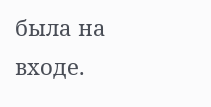была на входе.